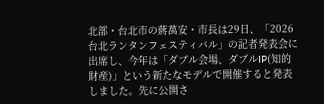北部・台北市の蔣萬安・市長は29日、「2026台北ランタンフェスティバル」の記者発表会に出席し、今年は「ダブル会場、ダブルIP(知的財産)」という新たなモデルで開催すると発表しました。先に公開さ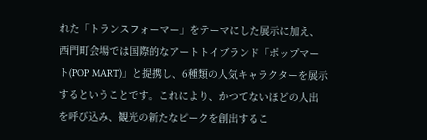れた「トランスフォーマー」をテーマにした展示に加え、西門町会場では国際的なアートトイブランド「ポップマート(POP MART)」と提携し、6種類の人気キャラクターを展示するということです。これにより、かつてないほどの人出を呼び込み、観光の新たなピークを創出するこ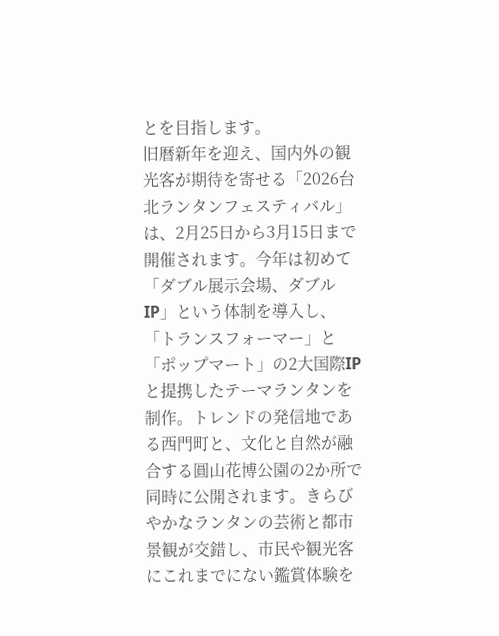とを目指します。
旧暦新年を迎え、国内外の観光客が期待を寄せる「2026台北ランタンフェスティバル」は、2月25日から3月15日まで開催されます。今年は初めて「ダブル展示会場、ダブルIP」という体制を導入し、「トランスフォーマー」と「ポップマート」の2大国際IPと提携したテーマランタンを制作。トレンドの発信地である西門町と、文化と自然が融合する圓山花博公園の2か所で同時に公開されます。きらびやかなランタンの芸術と都市景観が交錯し、市民や観光客にこれまでにない鑑賞体験を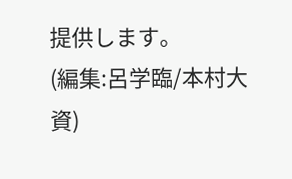提供します。
(編集:呂学臨/本村大資)